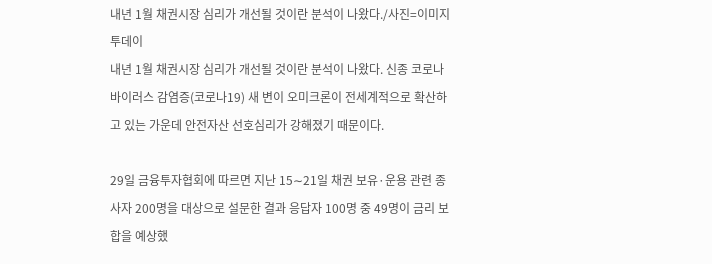내년 1월 채권시장 심리가 개선될 것이란 분석이 나왔다./사진=이미지투데이
내년 1월 채권시장 심리가 개선될 것이란 분석이 나왔다. 신종 코로나바이러스 감염증(코로나19) 새 변이 오미크론이 전세계적으로 확산하고 있는 가운데 안전자산 선호심리가 강해졌기 때문이다.

29일 금융투자협회에 따르면 지난 15∼21일 채권 보유·운용 관련 종사자 200명을 대상으로 설문한 결과 응답자 100명 중 49명이 금리 보합을 예상했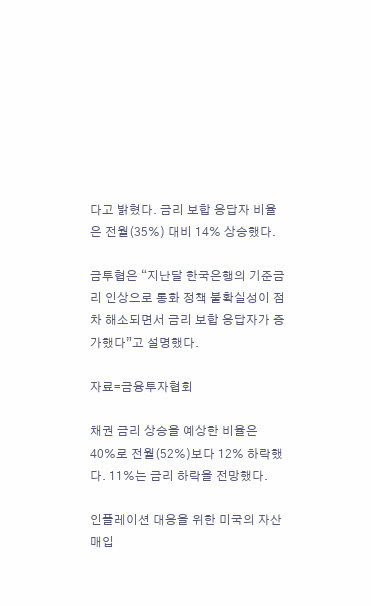다고 밝혔다. 금리 보합 응답자 비율은 전월(35%) 대비 14% 상승했다.

금투협은 “지난달 한국은행의 기준금리 인상으로 통화 정책 불확실성이 점차 해소되면서 금리 보합 응답자가 증가했다”고 설명했다.

자료=금융투자협회

채권 금리 상승을 예상한 비율은 40%로 전월(52%)보다 12% 하락했다. 11%는 금리 하락을 전망했다.

인플레이션 대응을 위한 미국의 자산매입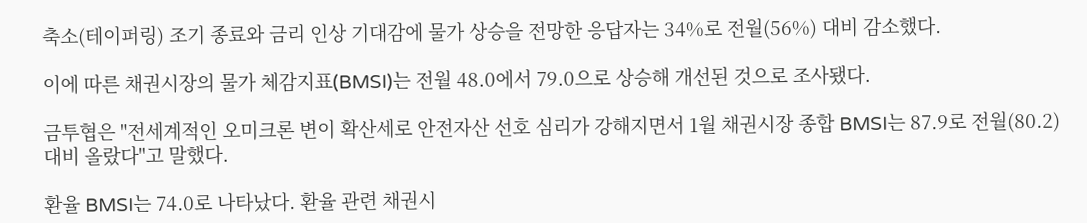축소(테이퍼링) 조기 종료와 금리 인상 기대감에 물가 상승을 전망한 응답자는 34%로 전월(56%) 대비 감소했다.

이에 따른 채권시장의 물가 체감지표(BMSI)는 전월 48.0에서 79.0으로 상승해 개선된 것으로 조사됐다.

금투협은 "전세계적인 오미크론 변이 확산세로 안전자산 선호 심리가 강해지면서 1월 채권시장 종합 BMSI는 87.9로 전월(80.2) 대비 올랐다"고 말했다.

환율 BMSI는 74.0로 나타났다. 환율 관련 채권시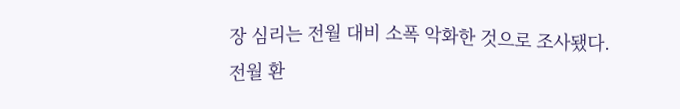장 심리는 전월 대비 소폭 악화한 것으로 조사됐다. 전월 환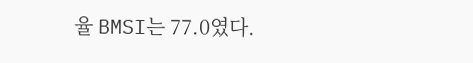율 BMSI는 77.0였다.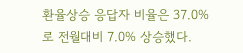환율상승 응답자 비율은 37.0%로 전월대비 7.0% 상승했다.